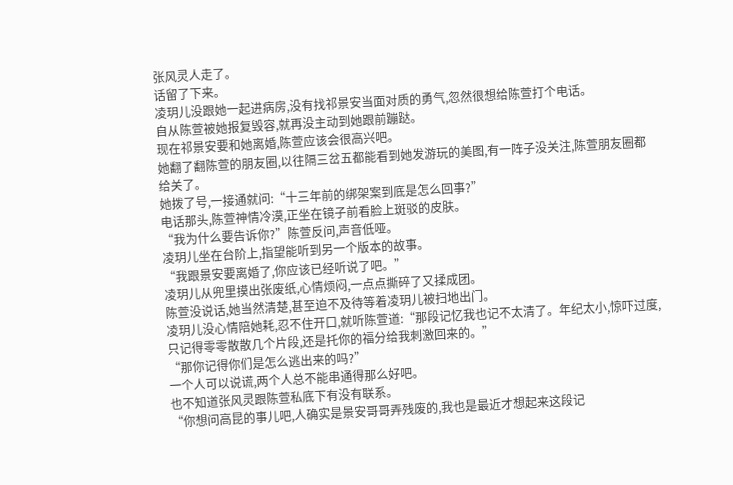张风灵人走了。
话留了下来。
凌玥儿没跟她一起进病房,没有找祁景安当面对质的勇气,忽然很想给陈萱打个电话。
自从陈萱被她报复毁容,就再没主动到她跟前蹦跶。
现在祁景安要和她离婚,陈萱应该会很高兴吧。
她翻了翻陈萱的朋友圈,以往隔三岔五都能看到她发游玩的美图,有一阵子没关注,陈萱朋友圈都给关了。
她拨了号,一接通就问:“十三年前的绑架案到底是怎么回事?”
电话那头,陈萱神情冷漠,正坐在镜子前看脸上斑驳的皮肤。
“我为什么要告诉你?”陈萱反问,声音低哑。
凌玥儿坐在台阶上,指望能听到另一个版本的故事。
“我跟景安要离婚了,你应该已经听说了吧。”
凌玥儿从兜里摸出张废纸,心情烦闷,一点点撕碎了又揉成团。
陈萱没说话,她当然清楚,甚至迫不及待等着凌玥儿被扫地出门。
凌玥儿没心情陪她耗,忍不住开口,就听陈萱道:“那段记忆我也记不太清了。年纪太小,惊吓过度,只记得零零散散几个片段,还是托你的福分给我刺激回来的。”
“那你记得你们是怎么逃出来的吗?”
一个人可以说谎,两个人总不能串通得那么好吧。
也不知道张风灵跟陈萱私底下有没有联系。
“你想问高昆的事儿吧,人确实是景安哥哥弄残废的,我也是最近才想起来这段记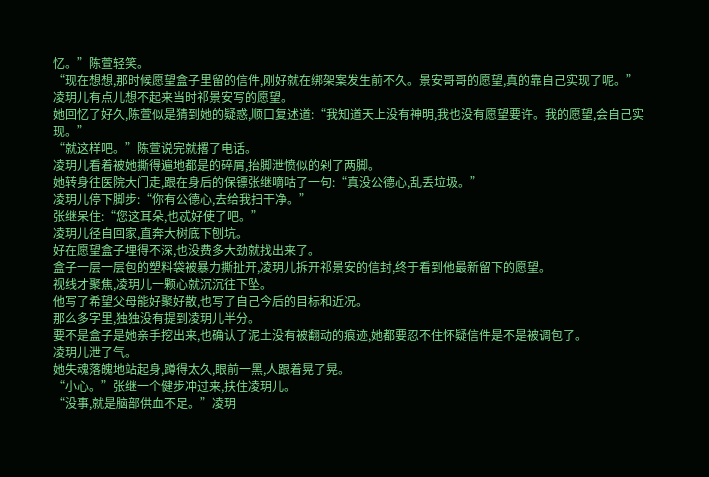忆。”陈萱轻笑。
“现在想想,那时候愿望盒子里留的信件,刚好就在绑架案发生前不久。景安哥哥的愿望,真的靠自己实现了呢。”
凌玥儿有点儿想不起来当时祁景安写的愿望。
她回忆了好久,陈萱似是猜到她的疑惑,顺口复述道:“我知道天上没有神明,我也没有愿望要许。我的愿望,会自己实现。”
“就这样吧。”陈萱说完就撂了电话。
凌玥儿看着被她撕得遍地都是的碎屑,抬脚泄愤似的剁了两脚。
她转身往医院大门走,跟在身后的保镖张继嘀咕了一句:“真没公德心,乱丢垃圾。”
凌玥儿停下脚步:“你有公德心,去给我扫干净。”
张继呆住:“您这耳朵,也忒好使了吧。”
凌玥儿径自回家,直奔大树底下刨坑。
好在愿望盒子埋得不深,也没费多大劲就找出来了。
盒子一层一层包的塑料袋被暴力撕扯开,凌玥儿拆开祁景安的信封,终于看到他最新留下的愿望。
视线才聚焦,凌玥儿一颗心就沉沉往下坠。
他写了希望父母能好聚好散,也写了自己今后的目标和近况。
那么多字里,独独没有提到凌玥儿半分。
要不是盒子是她亲手挖出来,也确认了泥土没有被翻动的痕迹,她都要忍不住怀疑信件是不是被调包了。
凌玥儿泄了气。
她失魂落魄地站起身,蹲得太久,眼前一黑,人跟着晃了晃。
“小心。”张继一个健步冲过来,扶住凌玥儿。
“没事,就是脑部供血不足。”凌玥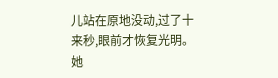儿站在原地没动,过了十来秒,眼前才恢复光明。
她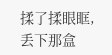揉了揉眼眶,丢下那盒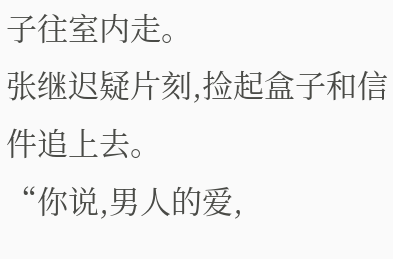子往室内走。
张继迟疑片刻,捡起盒子和信件追上去。
“你说,男人的爱,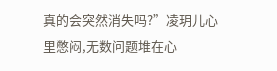真的会突然消失吗?”凌玥儿心里憋闷,无数问题堆在心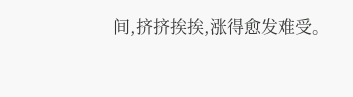间,挤挤挨挨,涨得愈发难受。